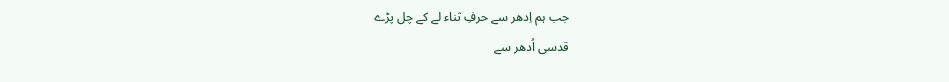جب ہم اِدھر سے حرفِ ثناء لے کے چل پڑے
قدسی اُدھر سے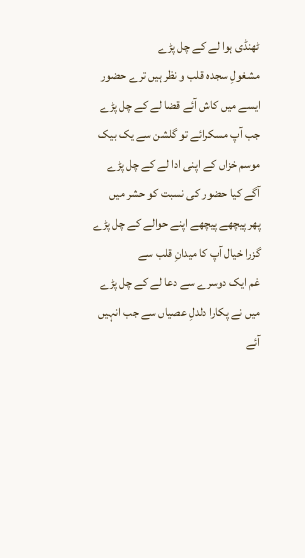ٹھنڈی ہوا لے کے چل پڑے
مشغولِ سجدہ قلب و نظر ہیں ترے حضور
ایسے میں کاش آئے قضا لے کے چل پڑے
جب آپ مسکرائے تو گلشن سے یک بیک
موسم خزاں کے اپنی ادا لے کے چل پڑے
آگے کیا حضور کی نسبت کو حشر میں
پھر پیچھے پیچھے اپنے حوالے کے چل پڑے
گزرا خیال آپ کا میدانِ قلب سے
غم ایک دوسرے سے دعا لے کے چل پڑے
میں نے پکارا دلدلِ عصیاں سے جب انہیں
آئے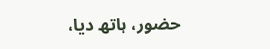حضور، ہاتھ دیا،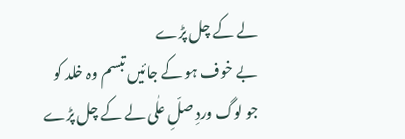لے کے چل پڑے
بے خوف ہو کے جائیں تبسم وہ خلد کو
جو لوگ وردِ صلِّ علٰی لے کے چل پڑے